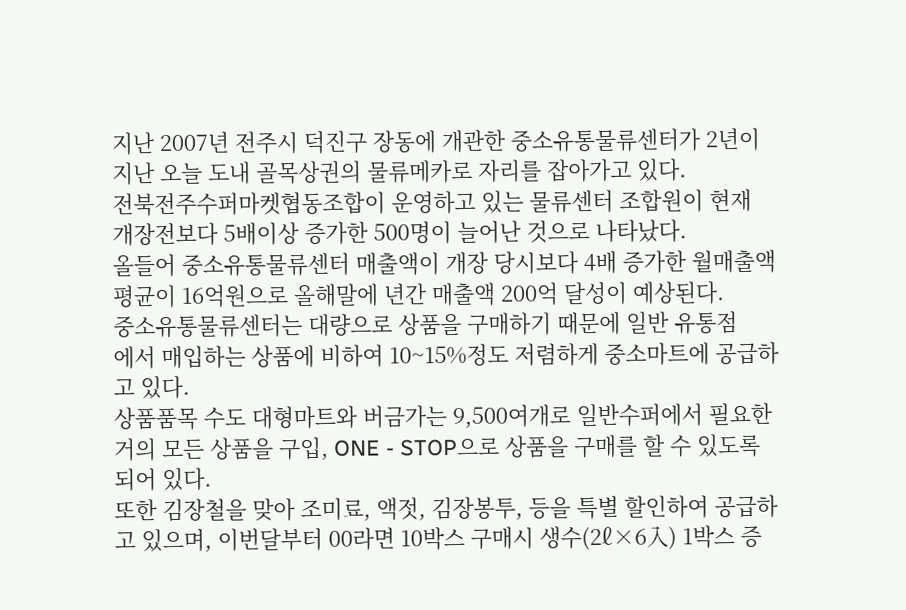지난 2007년 전주시 덕진구 장동에 개관한 중소유통물류센터가 2년이 지난 오늘 도내 골목상권의 물류메카로 자리를 잡아가고 있다.
전북전주수퍼마켓협동조합이 운영하고 있는 물류센터 조합원이 현재 개장전보다 5배이상 증가한 500명이 늘어난 것으로 나타났다.
올들어 중소유통물류센터 매출액이 개장 당시보다 4배 증가한 월매출액 평균이 16억원으로 올해말에 년간 매출액 200억 달성이 예상된다.
중소유통물류센터는 대량으로 상품을 구매하기 때문에 일반 유통점
에서 매입하는 상품에 비하여 10~15%정도 저렴하게 중소마트에 공급하고 있다.
상품품목 수도 대형마트와 버금가는 9,500여개로 일반수퍼에서 필요한 거의 모든 상품을 구입, ONE - STOP으로 상품을 구매를 할 수 있도록 되어 있다.
또한 김장철을 맞아 조미료, 액젓, 김장봉투, 등을 특별 할인하여 공급하고 있으며, 이번달부터 00라면 10박스 구매시 생수(2ℓ×6入) 1박스 증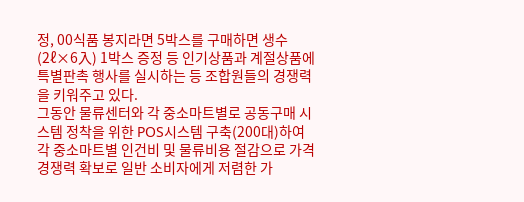정, 00식품 봉지라면 5박스를 구매하면 생수(2ℓ×6入) 1박스 증정 등 인기상품과 계절상품에 특별판촉 행사를 실시하는 등 조합원들의 경쟁력을 키워주고 있다.
그동안 물류센터와 각 중소마트별로 공동구매 시스템 정착을 위한 POS시스템 구축(200대)하여 각 중소마트별 인건비 및 물류비용 절감으로 가격 경쟁력 확보로 일반 소비자에게 저렴한 가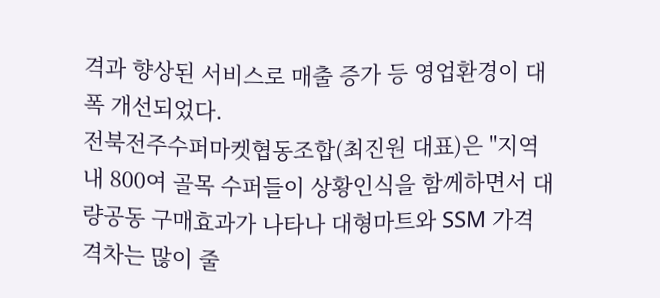격과 향상된 서비스로 매출 증가 등 영업환경이 대폭 개선되었다.
전북전주수퍼마켓협동조합(최진원 대표)은 "지역 내 800여 골목 수퍼들이 상황인식을 함께하면서 대량공동 구매효과가 나타나 대형마트와 SSM 가격 격차는 많이 줄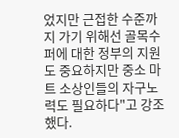었지만 근접한 수준까지 가기 위해선 골목수퍼에 대한 정부의 지원도 중요하지만 중소 마트 소상인들의 자구노력도 필요하다"고 강조했다.